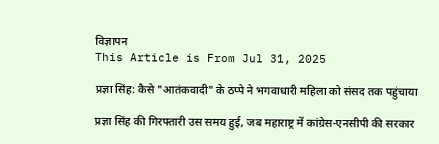विज्ञापन
This Article is From Jul 31, 2025

प्रज्ञा सिंह: कैसे "आतंकवादी" के ठप्पे ने भगवाधारी महिला को संसद तक पहुंचाया

प्रज्ञा सिंह की गिरफ्तारी उस समय हुई, जब महाराष्ट्र में कांग्रेस-एनसीपी की सरकार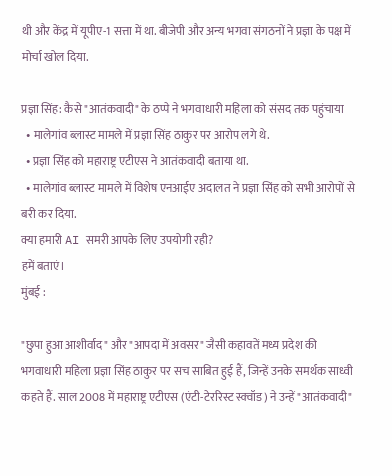थी और केंद्र में यूपीए-1 सत्ता में था. बीजेपी और अन्य भगवा संगठनों ने प्रज्ञा के पक्ष में मोर्चा खोल दिया.

प्रज्ञा सिंह: कैसे "आतंकवादी" के ठप्पे ने भगवाधारी महिला को संसद तक पहुंचाया
  • मालेगांव ब्लास्ट मामले में प्रज्ञा सिंह ठाकुर पर आरोप लगे थे.
  • प्रज्ञा सिंह को महाराष्ट्र एटीएस ने आतंकवादी बताया था.
  • मालेगांव ब्लास्ट मामले में विशेष एनआईए अदालत ने प्रज्ञा सिंह को सभी आरोपों से बरी कर दिया.
क्या हमारी AI समरी आपके लिए उपयोगी रही?
हमें बताएं।
मुंबई :

"छुपा हुआ आशीर्वाद" और "आपदा में अवसर" जैसी कहावतें मध्य प्रदेश की भगवाधारी महिला प्रज्ञा सिंह ठाकुर पर सच साबित हुई हैं, जिन्हें उनके समर्थक साध्वी कहते हैं. साल 2008 में महाराष्ट्र एटीएस (एंटी-टेररिस्ट स्क्वॉड) ने उन्हें "आतंकवादी"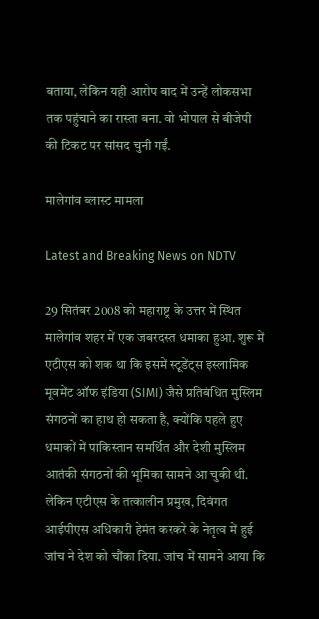बताया, लेकिन यही आरोप बाद में उन्हें लोकसभा तक पहुंचाने का रास्ता बना. वो भोपाल से बीजेपी की टिकट पर सांसद चुनी गईं.

मालेगांव ब्लास्ट मामला

Latest and Breaking News on NDTV

29 सितंबर 2008 को महाराष्ट्र के उत्तर में स्थित मालेगांव शहर में एक जबरदस्त धमाका हुआ. शुरू में एटीएस को शक था कि इसमें स्टूडेंट्स इस्लामिक मूवमेंट ऑफ इंडिया (SIMI) जैसे प्रतिबंधित मुस्लिम संगठनों का हाथ हो सकता है, क्योंकि पहले हुए धमाकों में पाकिस्तान समर्थित और देशी मुस्लिम आतंकी संगठनों की भूमिका सामने आ चुकी थी. लेकिन एटीएस के तत्कालीन प्रमुख, दिवंगत आईपीएस अधिकारी हेमंत करकरे के नेतृत्व में हुई जांच ने देश को चौंका दिया. जांच में सामने आया कि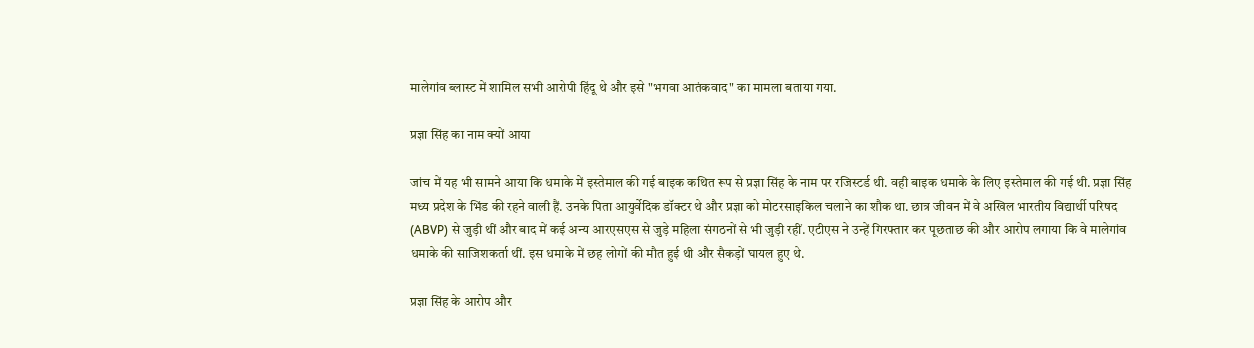मालेगांव ब्लास्ट में शामिल सभी आरोपी हिंदू थे और इसे "भगवा आतंकवाद" का मामला बताया गया.

प्रज्ञा सिंह का नाम क्यों आया

जांच में यह भी सामने आया कि धमाके में इस्तेमाल की गई बाइक कथित रूप से प्रज्ञा सिंह के नाम पर रजिस्टर्ड थी. वही बाइक धमाके के लिए इस्तेमाल की गई थी. प्रज्ञा सिंह मध्य प्रदेश के भिंड की रहने वाली हैं. उनके पिता आयुर्वेदिक डॉक्टर थे और प्रज्ञा को मोटरसाइकिल चलाने का शौक था. छात्र जीवन में वे अखिल भारतीय विद्यार्थी परिषद (ABVP) से जुड़ी थीं और बाद में कई अन्य आरएसएस से जुड़े महिला संगठनों से भी जुड़ी रहीं. एटीएस ने उन्हें गिरफ्तार कर पूछताछ की और आरोप लगाया कि वे मालेगांव धमाके की साजिशकर्ता थीं. इस धमाके में छह लोगों की मौत हुई थी और सैकड़ों घायल हुए थे.

प्रज्ञा सिंह के आरोप और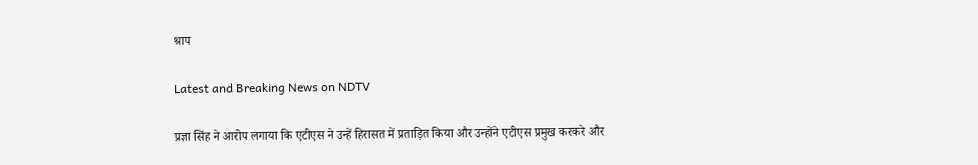श्राप

Latest and Breaking News on NDTV

प्रज्ञा सिंह ने आरोप लगाया कि एटीएस ने उन्हें हिरासत में प्रताड़ित किया और उन्होंने एटीएस प्रमुख करकरे और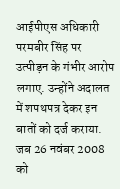आईपीएस अधिकारी परमबीर सिंह पर उत्पीड़न के गंभीर आरोप लगाए. उन्होंने अदालत में शपथपत्र देकर इन बातों को दर्ज कराया. जब 26 नवंबर 2008 को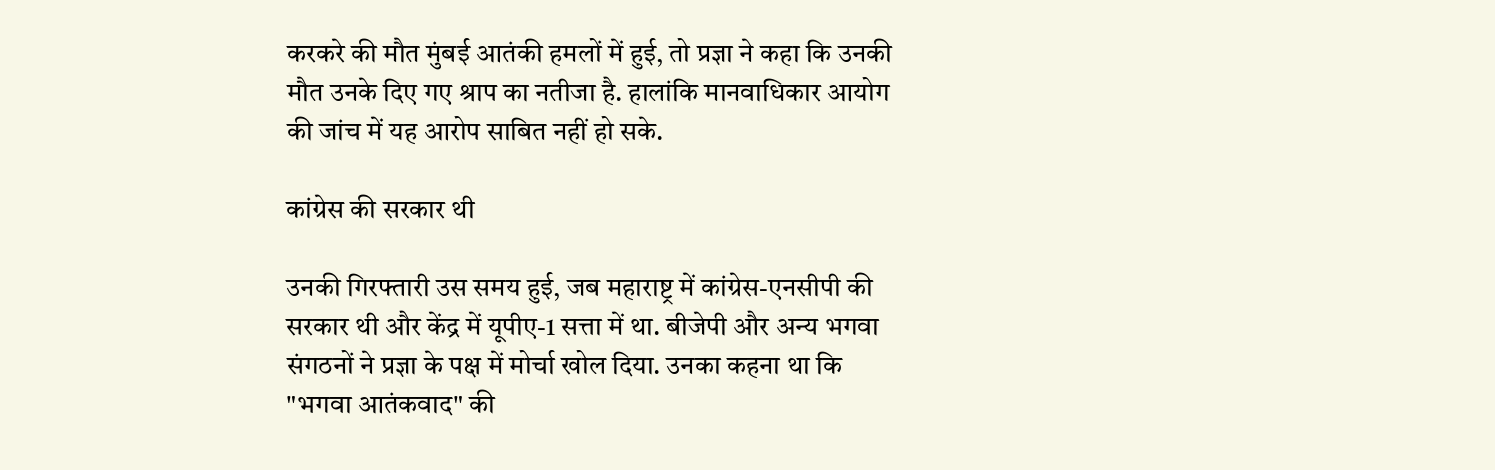करकरे की मौत मुंबई आतंकी हमलों में हुई, तो प्रज्ञा ने कहा कि उनकी मौत उनके दिए गए श्राप का नतीजा है. हालांकि मानवाधिकार आयोग की जांच में यह आरोप साबित नहीं हो सके.

कांग्रेस की सरकार थी

उनकी गिरफ्तारी उस समय हुई, जब महाराष्ट्र में कांग्रेस-एनसीपी की सरकार थी और केंद्र में यूपीए-1 सत्ता में था. बीजेपी और अन्य भगवा संगठनों ने प्रज्ञा के पक्ष में मोर्चा खोल दिया. उनका कहना था कि "भगवा आतंकवाद" की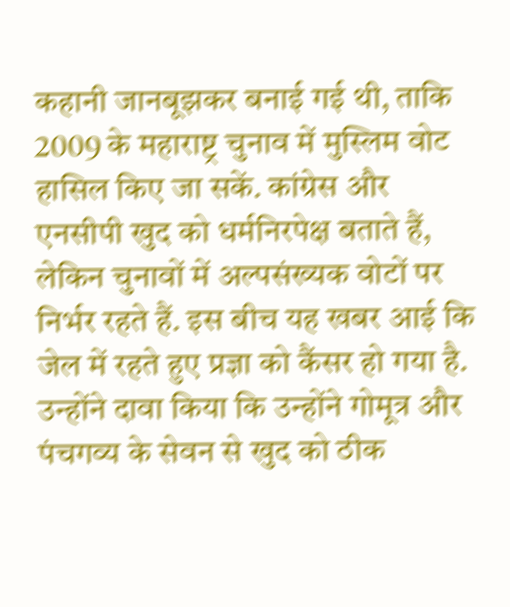कहानी जानबूझकर बनाई गई थी, ताकि 2009 के महाराष्ट्र चुनाव में मुस्लिम वोट हासिल किए जा सकें. कांग्रेस और एनसीपी खुद को धर्मनिरपेक्ष बताते हैं, लेकिन चुनावों में अल्पसंख्यक वोटों पर निर्भर रहते हैं. इस बीच यह खबर आई कि जेल में रहते हुए प्रज्ञा को कैंसर हो गया है. उन्होंने दावा किया कि उन्होंने गोमूत्र और पंचगव्य के सेवन से खुद को ठीक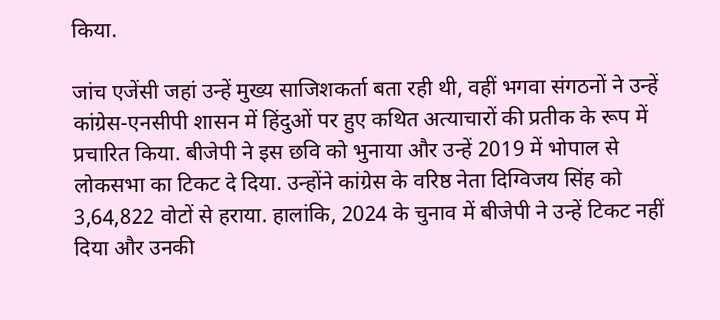किया.

जांच एजेंसी जहां उन्हें मुख्य साजिशकर्ता बता रही थी, वहीं भगवा संगठनों ने उन्हें कांग्रेस-एनसीपी शासन में हिंदुओं पर हुए कथित अत्याचारों की प्रतीक के रूप में प्रचारित किया. बीजेपी ने इस छवि को भुनाया और उन्हें 2019 में भोपाल से लोकसभा का टिकट दे दिया. उन्होंने कांग्रेस के वरिष्ठ नेता दिग्विजय सिंह को 3,64,822 वोटों से हराया. हालांकि, 2024 के चुनाव में बीजेपी ने उन्हें टिकट नहीं दिया और उनकी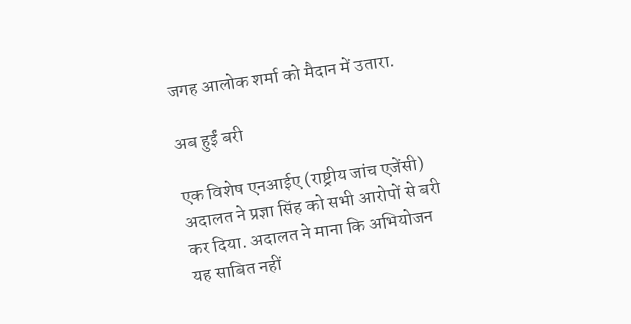जगह आलोक शर्मा को मैदान में उतारा.

अब हुईं बरी

एक विशेष एनआईए (राष्ट्रीय जांच एजेंसी) अदालत ने प्रज्ञा सिंह को सभी आरोपों से बरी कर दिया. अदालत ने माना कि अभियोजन यह साबित नहीं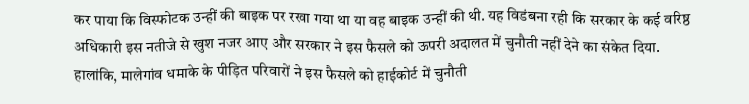कर पाया कि विस्फोटक उन्हीं की बाइक पर रखा गया था या वह बाइक उन्हीं की थी. यह विडंबना रही कि सरकार के कई वरिष्ठ अधिकारी इस नतीजे से खुश नजर आए और सरकार ने इस फैसले को ऊपरी अदालत में चुनौती नहीं देने का संकेत दिया. हालांकि, मालेगांव धमाके के पीड़ित परिवारों ने इस फैसले को हाईकोर्ट में चुनौती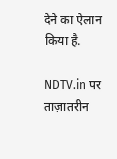देने का ऐलान किया है.

NDTV.in पर ताज़ातरीन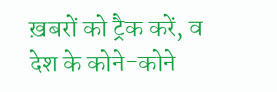ख़बरों को ट्रैक करें, व देश के कोने-कोने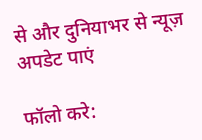से और दुनियाभर से न्यूज़ अपडेट पाएं

फॉलो करे: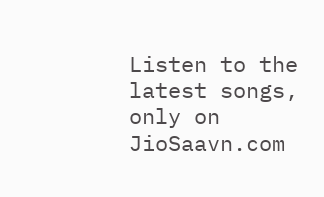Listen to the latest songs, only on JioSaavn.com